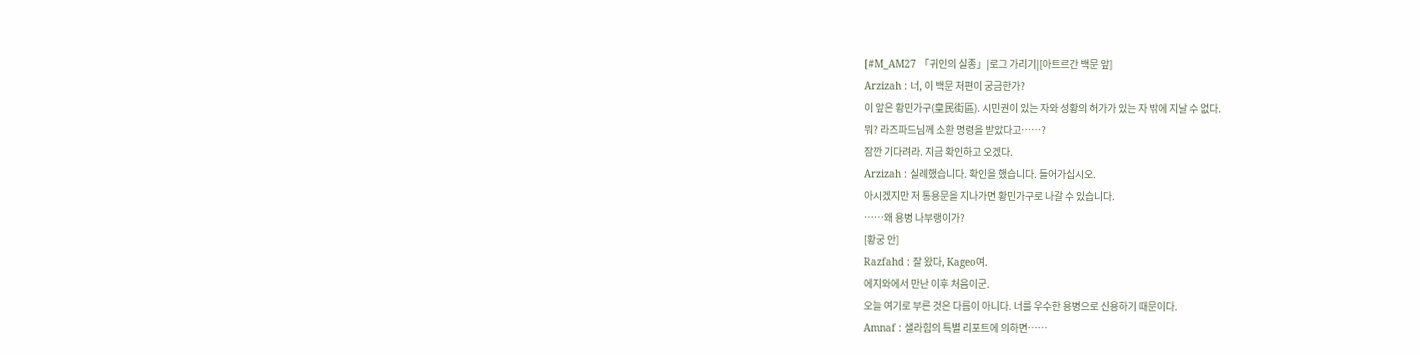[#M_AM27 「귀인의 실종」|로그 가리기|[아트르간 백문 앞]
Arzizah : 너, 이 백문 저편이 궁금한가?
이 앞은 황민가구(皇民街區). 시민권이 있는 자와 성황의 허가가 있는 자 밖에 지날 수 없다.
뭐? 라즈파드님께 소환 명령을 받았다고……?
잠깐 기다려라. 지금 확인하고 오겠다.
Arzizah : 실례했습니다. 확인을 했습니다. 들어가십시오.
아시겠지만 저 통용문을 지나가면 황민가구로 나갈 수 있습니다.
……왜 용병 나부랭이가?
[황궁 안]
Razfahd : 잘 왔다, Kageo여.
에지와에서 만난 이후 처음이군.
오늘 여기로 부른 것은 다름이 아니다. 너를 우수한 용병으로 신용하기 때문이다.
Amnaf : 샐라힘의 특별 리포트에 의하면……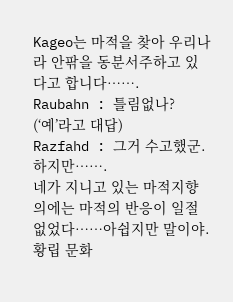Kageo는 마적을 찾아 우리나라 안팎을 동분서주하고 있다고 합니다…….
Raubahn : 틀림없나?
(‘예’라고 대답)
Razfahd : 그거 수고했군. 하지만…….
네가 지니고 있는 마적지향의에는 마적의 반응이 일절 없었다……아쉽지만 말이야.
황립 문화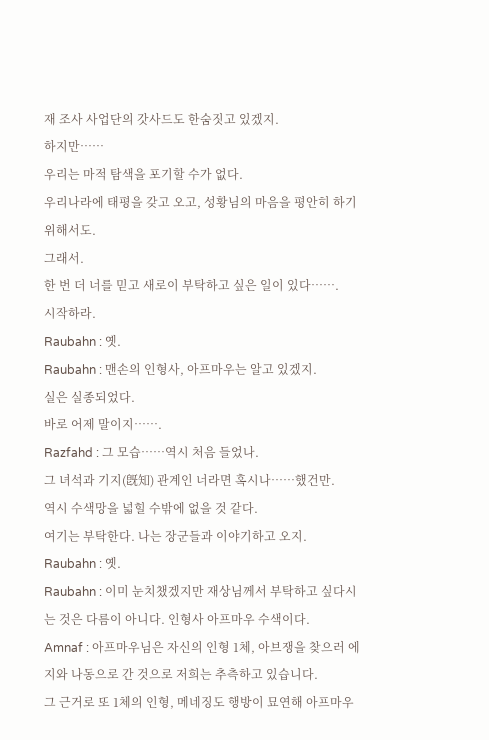재 조사 사업단의 갓사드도 한숨짓고 있겠지.
하지만……
우리는 마적 탐색을 포기할 수가 없다.
우리나라에 태평을 갖고 오고, 성황님의 마음을 평안히 하기 위해서도.
그래서.
한 번 더 너를 믿고 새로이 부탁하고 싶은 일이 있다…….
시작하라.
Raubahn : 옛.
Raubahn : 맨손의 인형사, 아프마우는 알고 있겠지.
실은 실종되었다.
바로 어제 말이지…….
Razfahd : 그 모습……역시 처음 들었나.
그 녀석과 기지(旣知) 관계인 너라면 혹시나……했건만.
역시 수색망을 넓힐 수밖에 없을 것 같다.
여기는 부탁한다. 나는 장군들과 이야기하고 오지.
Raubahn : 옛.
Raubahn : 이미 눈치챘겠지만 재상님께서 부탁하고 싶다시는 것은 다름이 아니다. 인형사 아프마우 수색이다.
Amnaf : 아프마우님은 자신의 인형 1체, 아브쟁을 찾으러 에지와 나동으로 간 것으로 저희는 추측하고 있습니다.
그 근거로 또 1체의 인형, 메네징도 행방이 묘연해 아프마우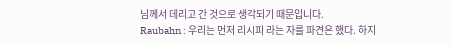님께서 데리고 간 것으로 생각되기 때문입니다.
Raubahn : 우리는 먼저 리시피 라는 자를 파견은 했다. 하지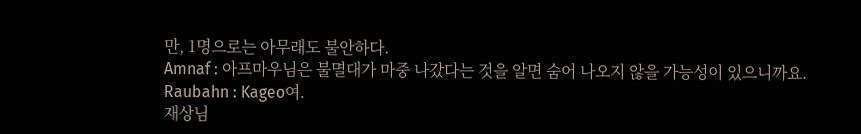만, 1명으로는 아무래도 불안하다.
Amnaf : 아프마우님은 불멸대가 마중 나갔다는 것을 알면 숨어 나오지 않을 가능성이 있으니까요.
Raubahn : Kageo여.
재상님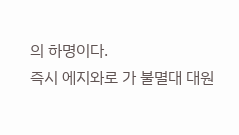의 하명이다.
즉시 에지와로 가 불멸대 대원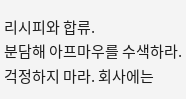리시피와 합류.
분담해 아프마우를 수색하라.
걱정하지 마라. 회사에는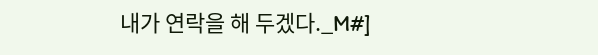내가 연락을 해 두겠다._M#]